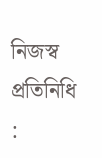নিজস্ব প্রতিনিধি :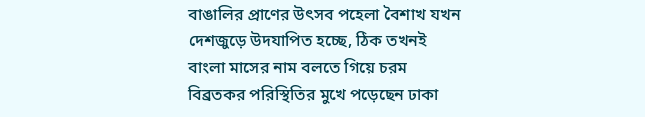বাঙালির প্রাণের উৎসব পহেলা বৈশাখ যখন দেশজুড়ে উদযাপিত হচ্ছে, ঠিক তখনই বাংলা মাসের নাম বলতে গিয়ে চরম বিব্রতকর পরিস্থিতির মুখে পড়েছেন ঢাকা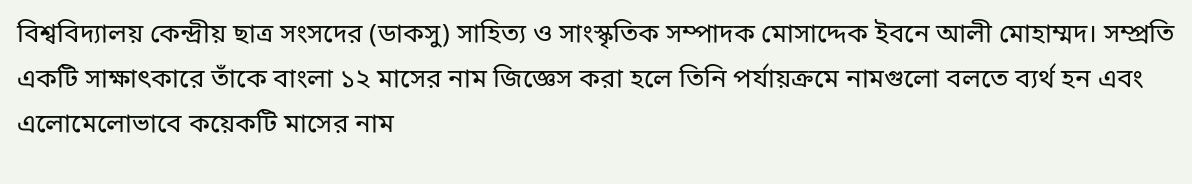বিশ্ববিদ্যালয় কেন্দ্রীয় ছাত্র সংসদের (ডাকসু) সাহিত্য ও সাংস্কৃতিক সম্পাদক মোসাদ্দেক ইবনে আলী মোহাম্মদ। সম্প্রতি একটি সাক্ষাৎকারে তাঁকে বাংলা ১২ মাসের নাম জিজ্ঞেস করা হলে তিনি পর্যায়ক্রমে নামগুলো বলতে ব্যর্থ হন এবং এলোমেলোভাবে কয়েকটি মাসের নাম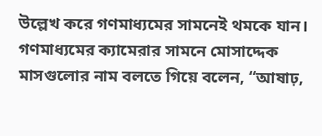উল্লেখ করে গণমাধ্যমের সামনেই থমকে যান।
গণমাধ্যমের ক্যামেরার সামনে মোসাদ্দেক মাসগুলোর নাম বলতে গিয়ে বলেন, “আষাঢ়,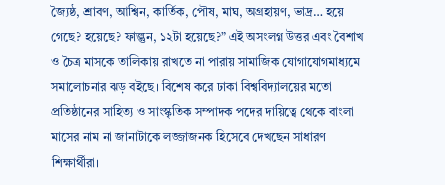জ্যৈষ্ঠ, শ্রাবণ, আশ্বিন, কার্তিক, পৌষ, মাঘ, অগ্রহায়ণ, ভাদ্র… হয়ে গেছে? হয়েছে? ফাল্গুন, ১২টা হয়েছে?” এই অসংলগ্ন উত্তর এবং বৈশাখ ও চৈত্র মাসকে তালিকায় রাখতে না পারায় সামাজিক যোগাযোগমাধ্যমে সমালোচনার ঝড় বইছে। বিশেষ করে ঢাকা বিশ্ববিদ্যালয়ের মতো প্রতিষ্ঠানের সাহিত্য ও সাংস্কৃতিক সম্পাদক পদের দায়িত্বে থেকে বাংলা মাসের নাম না জানাটাকে লজ্জাজনক হিসেবে দেখছেন সাধারণ শিক্ষার্থীরা।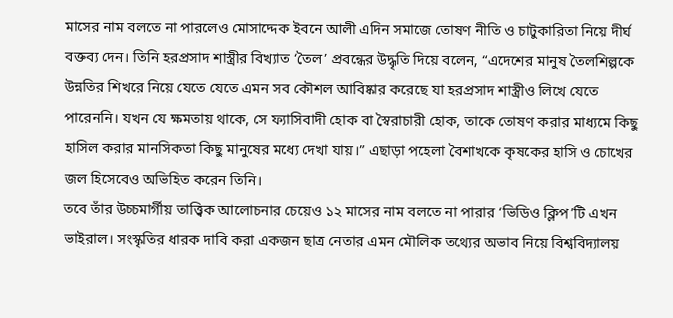মাসের নাম বলতে না পারলেও মোসাদ্দেক ইবনে আলী এদিন সমাজে তোষণ নীতি ও চাটুকারিতা নিয়ে দীর্ঘ বক্তব্য দেন। তিনি হরপ্রসাদ শাস্ত্রীর বিখ্যাত ‘তৈল’ প্রবন্ধের উদ্ধৃতি দিয়ে বলেন, “এদেশের মানুষ তৈলশিল্পকে উন্নতির শিখরে নিয়ে যেতে যেতে এমন সব কৌশল আবিষ্কার করেছে যা হরপ্রসাদ শাস্ত্রীও লিখে যেতে পারেননি। যখন যে ক্ষমতায় থাকে, সে ফ্যাসিবাদী হোক বা স্বৈরাচারী হোক, তাকে তোষণ করার মাধ্যমে কিছু হাসিল করার মানসিকতা কিছু মানুষের মধ্যে দেখা যায়।” এছাড়া পহেলা বৈশাখকে কৃষকের হাসি ও চোখের জল হিসেবেও অভিহিত করেন তিনি।
তবে তাঁর উচ্চমার্গীয় তাত্ত্বিক আলোচনার চেয়েও ১২ মাসের নাম বলতে না পারার ‘ভিডিও ক্লিপ’টি এখন ভাইরাল। সংস্কৃতির ধারক দাবি করা একজন ছাত্র নেতার এমন মৌলিক তথ্যের অভাব নিয়ে বিশ্ববিদ্যালয়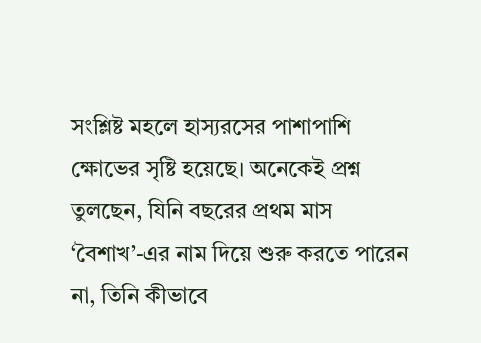সংশ্লিষ্ট মহলে হাস্যরসের পাশাপাশি ক্ষোভের সৃষ্টি হয়েছে। অনেকেই প্রশ্ন তুলছেন, যিনি বছরের প্রথম মাস ‘বৈশাখ’-এর নাম দিয়ে শুরু করতে পারেন না, তিনি কীভাবে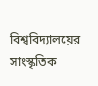বিশ্ববিদ্যালয়ের সাংস্কৃতিক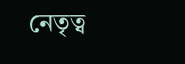নেতৃত্ব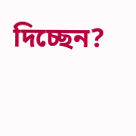দিচ্ছেন?